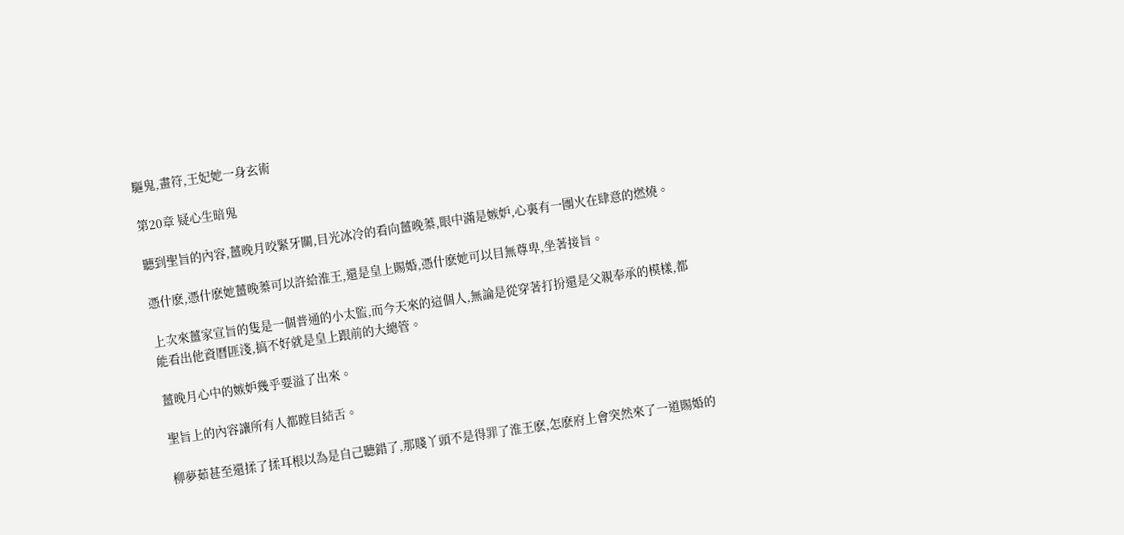驅鬼,畫符,王妃她一身玄術

第20章 疑心生暗鬼

聽到聖旨的內容,薑晚月咬緊牙關,目光冰冷的看向薑晚蓁,眼中滿是嫉妒,心裏有一團火在肆意的燃燒。

憑什麽,憑什麽她薑晚蓁可以許給淮王,還是皇上賜婚,憑什麽她可以目無尊卑,坐著接旨。

上次來薑家宣旨的隻是一個普通的小太監,而今天來的這個人,無論是從穿著打扮還是父親奉承的模樣,都能看出他資曆匪淺,搞不好就是皇上跟前的大總管。

薑晚月心中的嫉妒幾乎要溢了出來。

聖旨上的內容讓所有人都瞠目結舌。

柳夢茹甚至還揉了揉耳根以為是自己聽錯了,那賤丫頭不是得罪了淮王麽,怎麽府上會突然來了一道賜婚的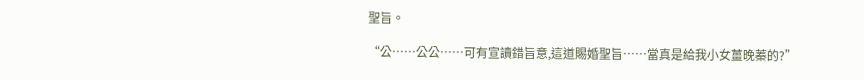聖旨。

“公……公公……可有宣讀錯旨意,這道賜婚聖旨……當真是給我小女薑晚蓁的?”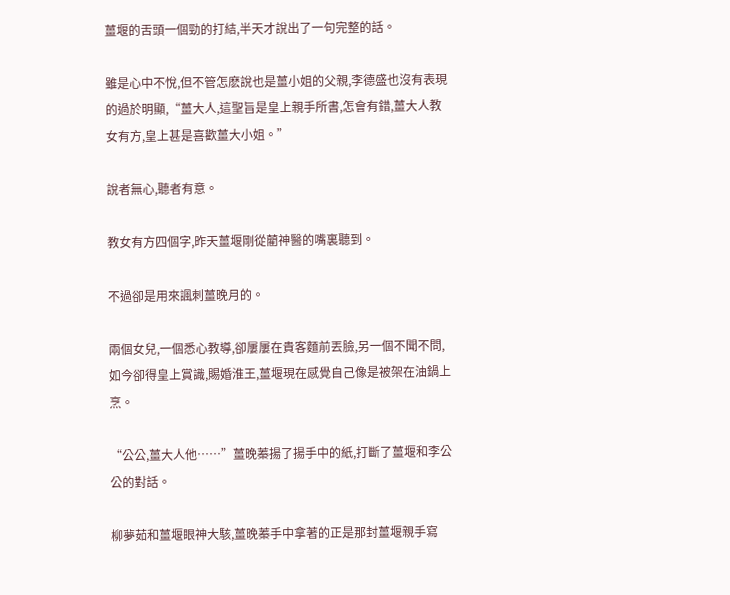薑堰的舌頭一個勁的打結,半天才說出了一句完整的話。

雖是心中不悅,但不管怎麽說也是薑小姐的父親,李德盛也沒有表現的過於明顯,“薑大人,這聖旨是皇上親手所書,怎會有錯,薑大人教女有方,皇上甚是喜歡薑大小姐。”

說者無心,聽者有意。

教女有方四個字,昨天薑堰剛從藺神醫的嘴裏聽到。

不過卻是用來諷刺薑晚月的。

兩個女兒,一個悉心教導,卻屢屢在貴客麵前丟臉,另一個不聞不問,如今卻得皇上賞識,賜婚淮王,薑堰現在感覺自己像是被架在油鍋上烹。

“公公,薑大人他……”薑晚蓁揚了揚手中的紙,打斷了薑堰和李公公的對話。

柳夢茹和薑堰眼神大駭,薑晚蓁手中拿著的正是那封薑堰親手寫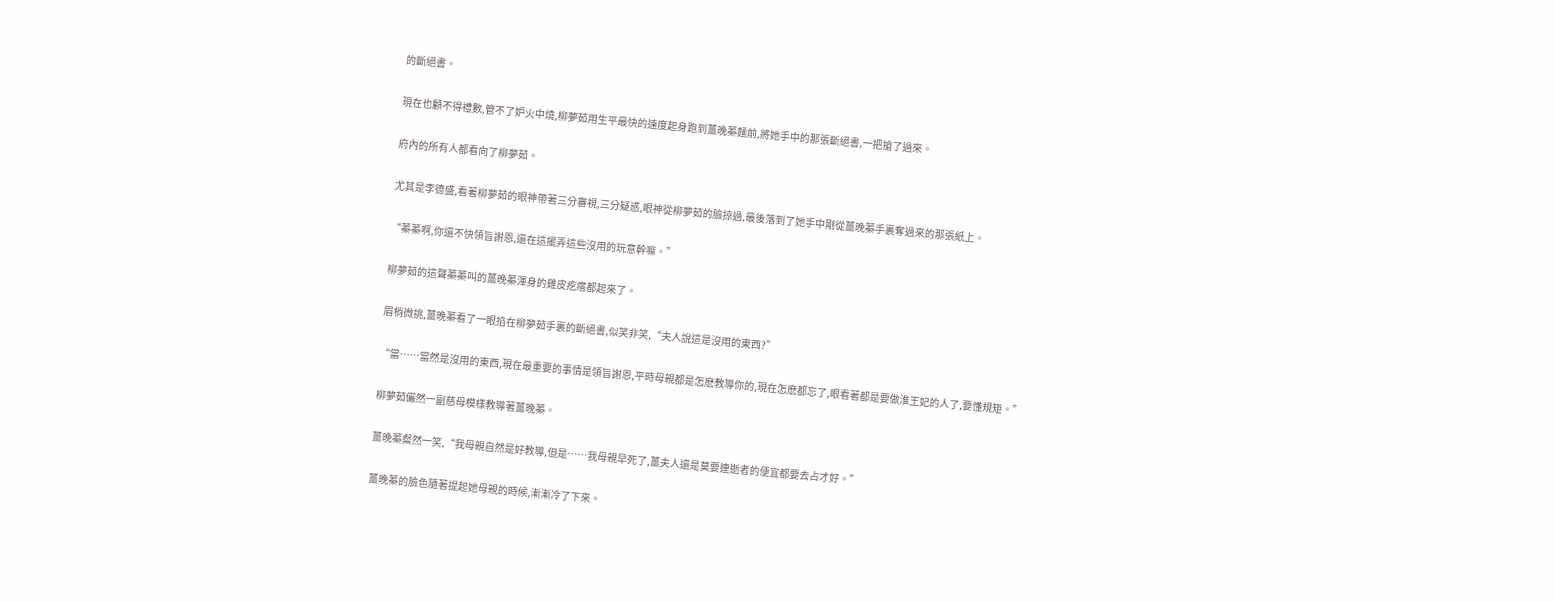的斷絕書。

現在也顧不得禮數,管不了妒火中燒,柳夢茹用生平最快的速度起身跑到薑晚蓁麵前,將她手中的那張斷絕書,一把搶了過來。

府內的所有人都看向了柳夢茹。

尤其是李德盛,看著柳夢茹的眼神帶著三分審視,三分疑惑,眼神從柳夢茹的臉掠過,最後落到了她手中剛從薑晚蓁手裏奪過來的那張紙上。

“蓁蓁啊,你還不快領旨謝恩,還在這擺弄這些沒用的玩意幹嘛。”

柳夢茹的這聲蓁蓁叫的薑晚蓁渾身的雞皮疙瘩都起來了。

眉梢微挑,薑晚蓁看了一眼掐在柳夢茹手裏的斷絕書,似笑非笑,“夫人說這是沒用的東西?”

“當……當然是沒用的東西,現在最重要的事情是領旨謝恩,平時母親都是怎麽教導你的,現在怎麽都忘了,眼看著都是要做淮王妃的人了,要懂規矩。”

柳夢茹儼然一副慈母模樣教導著薑晚蓁。

薑晚蓁粲然一笑,“我母親自然是好教導,但是……我母親早死了,薑夫人還是莫要連逝者的便宜都要去占才好。”

薑晚蓁的臉色隨著提起她母親的時候,漸漸冷了下來。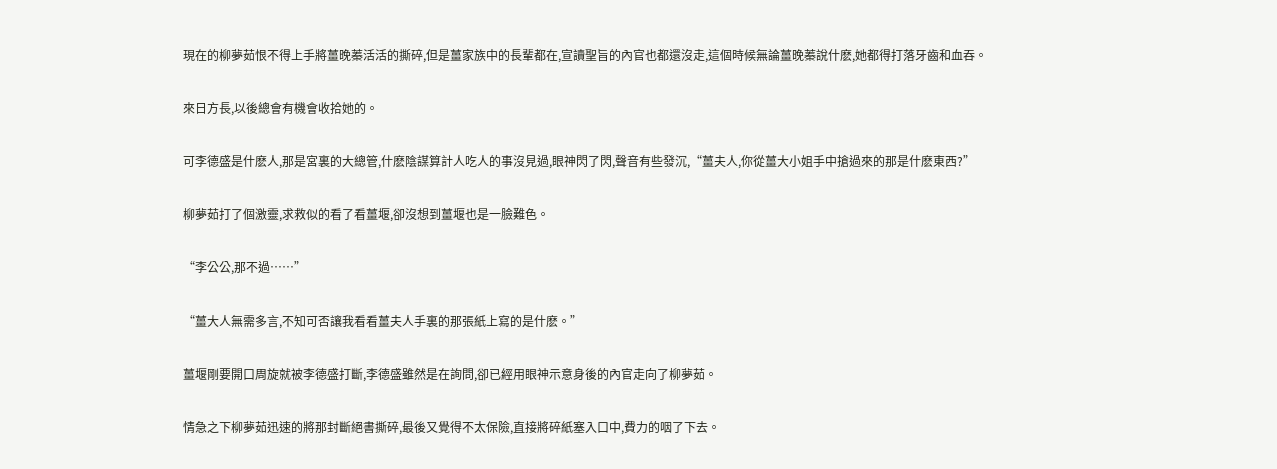現在的柳夢茹恨不得上手將薑晚蓁活活的撕碎,但是薑家族中的長輩都在,宣讀聖旨的內官也都還沒走,這個時候無論薑晚蓁說什麽,她都得打落牙齒和血吞。

來日方長,以後總會有機會收拾她的。

可李德盛是什麽人,那是宮裏的大總管,什麽陰謀算計人吃人的事沒見過,眼神閃了閃,聲音有些發沉,“薑夫人,你從薑大小姐手中搶過來的那是什麽東西?”

柳夢茹打了個激靈,求救似的看了看薑堰,卻沒想到薑堰也是一臉難色。

“李公公,那不過……”

“薑大人無需多言,不知可否讓我看看薑夫人手裏的那張紙上寫的是什麽。”

薑堰剛要開口周旋就被李德盛打斷,李德盛雖然是在詢問,卻已經用眼神示意身後的內官走向了柳夢茹。

情急之下柳夢茹迅速的將那封斷絕書撕碎,最後又覺得不太保險,直接將碎紙塞入口中,費力的咽了下去。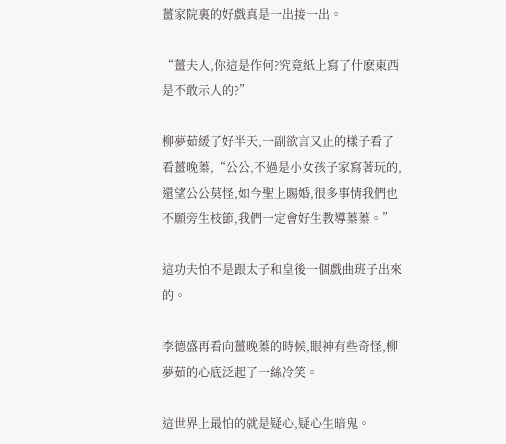薑家院裏的好戲真是一出接一出。

“薑夫人,你這是作何?究竟紙上寫了什麽東西是不敢示人的?”

柳夢茹緩了好半天,一副欲言又止的樣子看了看薑晚蓁,“公公,不過是小女孩子家寫著玩的,還望公公莫怪,如今聖上賜婚,很多事情我們也不願旁生枝節,我們一定會好生教導蓁蓁。”

這功夫怕不是跟太子和皇後一個戲曲班子出來的。

李德盛再看向薑晚蓁的時候,眼神有些奇怪,柳夢茹的心底泛起了一絲冷笑。

這世界上最怕的就是疑心,疑心生暗鬼。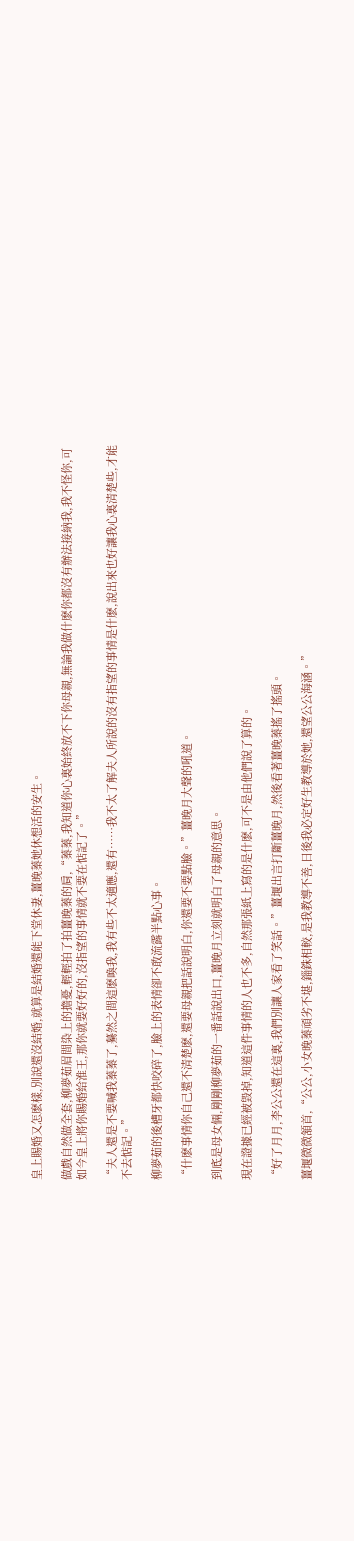皇上賜婚又怎麽樣,別說還沒結婚,就算是結婚還能下堂休妻,薑晚蓁她休想活的安生。

做戲自然做全套,柳夢茹眉間染上的擔憂,輕輕拍了拍薑晚蓁的肩,“蓁蓁,我知道你心裏始終放不下你母親,無論我做什麽你都沒有辦法接納我,我不怪你,可如今皇上將你賜婚給淮王,那你就要好好的,沒指望的事情就不要在惦記了。”

“夫人還是不要喊我蓁蓁了,驀然之間這麽喚我,我有些不太適應,還有……我不太了解夫人所說的沒有指望的事情是什麽,說出來也好讓我心裏清楚些,才能不去惦記。”

柳夢茹的後槽牙都快咬碎了,臉上的表情卻不敢流露半點心事。

“什麽事情你自己還不清楚麽,還要母親把話說明白,你還要不要點臉。”薑晚月大聲的吼道。

到底是母女倆,剛剛柳夢茹的一番話說出口,薑晚月立刻就明白了母親的意思。

現在證據已經被毀掉,知道這件事情的人也不多,自然那張紙上寫的是什麽,可不是由他們說了算的。

“好了月月,李公公還在這裏,我們別讓人家看了笑話。”薑堰出言打斷薑晚月,然後看著薑晚蓁搖了搖頭。

薑堰微微頷首,“公公,小女晚蓁頑劣不堪,錙銖相較,是我教導不善,日後我必定好生教導於她,還望公公海涵。”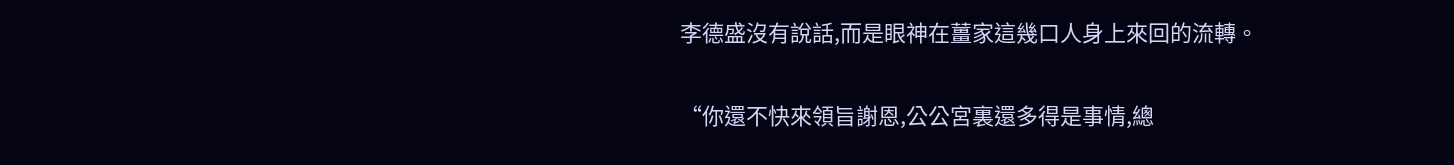李德盛沒有說話,而是眼神在薑家這幾口人身上來回的流轉。

“你還不快來領旨謝恩,公公宮裏還多得是事情,總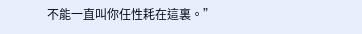不能一直叫你任性耗在這裏。”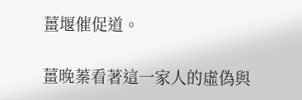薑堰催促道。

薑晚蓁看著這一家人的虛偽與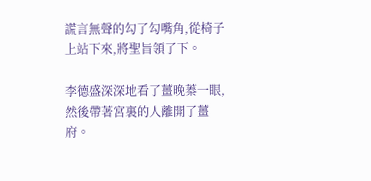謊言無聲的勾了勾嘴角,從椅子上站下來,將聖旨領了下。

李德盛深深地看了薑晚蓁一眼,然後帶著宮裏的人離開了薑府。